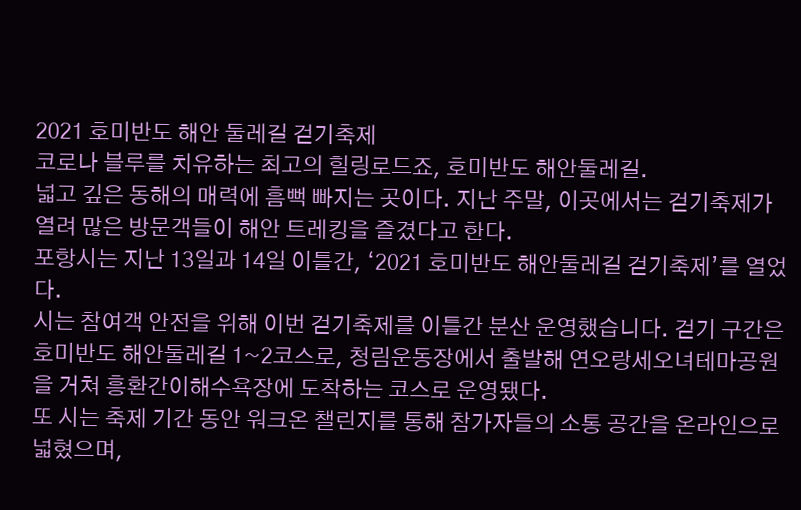2021 호미반도 해안 둘레길 걷기축제
코로나 블루를 치유하는 최고의 힐링로드죠, 호미반도 해안둘레길.
넓고 깊은 동해의 매력에 흠뻑 빠지는 곳이다. 지난 주말, 이곳에서는 걷기축제가 열려 많은 방문객들이 해안 트레킹을 즐겼다고 한다.
포항시는 지난 13일과 14일 이틀간, ‘2021 호미반도 해안둘레길 걷기축제’를 열었다.
시는 참여객 안전을 위해 이번 걷기축제를 이틀간 분산 운영했습니다. 걷기 구간은 호미반도 해안둘레길 1~2코스로, 청림운동장에서 출발해 연오랑세오녀테마공원을 거쳐 흥환간이해수욕장에 도착하는 코스로 운영됐다.
또 시는 축제 기간 동안 워크온 챌린지를 통해 참가자들의 소통 공간을 온라인으로 넓혔으며,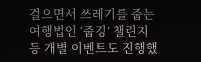걸으면서 쓰레기를 줍는 여행법인 ‘줍깅’ 챌린지 등 개별 이벤트도 진행했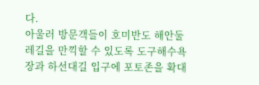다.
아울러 방문객들이 호미반도 해안둘레길을 만끽할 수 있도록 도구해수욕장과 하선대길 입구에 포토존을 확대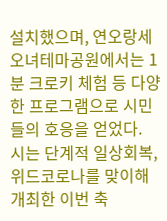설치했으며, 연오랑세오녀테마공원에서는 1분 크로키 체험 등 다양한 프로그램으로 시민들의 호응을 얻었다.
시는 단계적 일상회복, 위드코로나를 맞이해 개최한 이번 축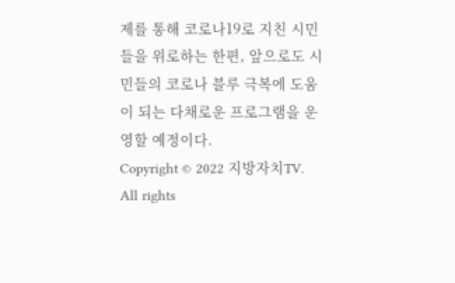제를 통해 코로나19로 지친 시민들을 위로하는 한편, 앞으로도 시민들의 코로나 블루 극복에 도움이 되는 다채로운 프로그램을 운영할 예정이다.
Copyright © 2022 지방자치TV. All rights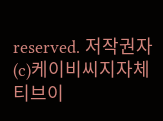reserved. 저작권자(c)케이비씨지자체티브이